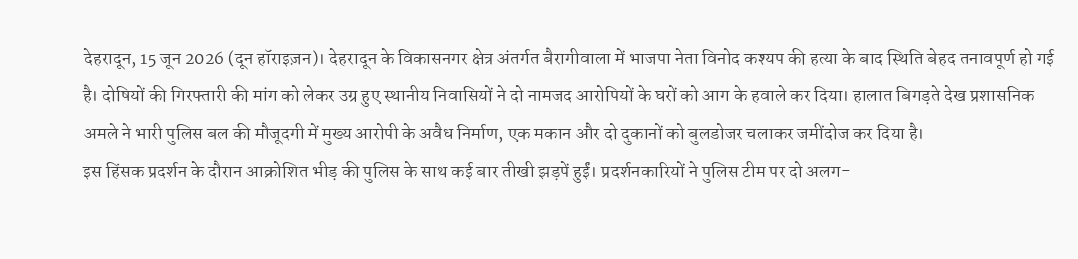देहरादून, 15 जून 2026 (दून हॉराइज़न)। देहरादून के विकासनगर क्षेत्र अंतर्गत बैरागीवाला में भाजपा नेता विनोद कश्यप की हत्या के बाद स्थिति बेहद तनावपूर्ण हो गई है। दोषियों की गिरफ्तारी की मांग को लेकर उग्र हुए स्थानीय निवासियों ने दो नामजद आरोपियों के घरों को आग के हवाले कर दिया। हालात बिगड़ते देख प्रशासनिक अमले ने भारी पुलिस बल की मौजूदगी में मुख्य आरोपी के अवैध निर्माण, एक मकान और दो दुकानों को बुलडोजर चलाकर जमींदोज कर दिया है।
इस हिंसक प्रदर्शन के दौरान आक्रोशित भीड़ की पुलिस के साथ कई बार तीखी झड़पें हुईं। प्रदर्शनकारियों ने पुलिस टीम पर दो अलग-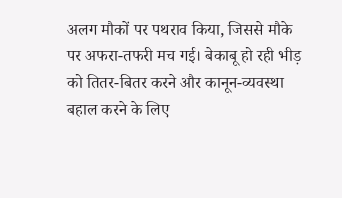अलग मौकों पर पथराव किया, जिससे मौके पर अफरा-तफरी मच गई। बेकाबू हो रही भीड़ को तितर-बितर करने और कानून-व्यवस्था बहाल करने के लिए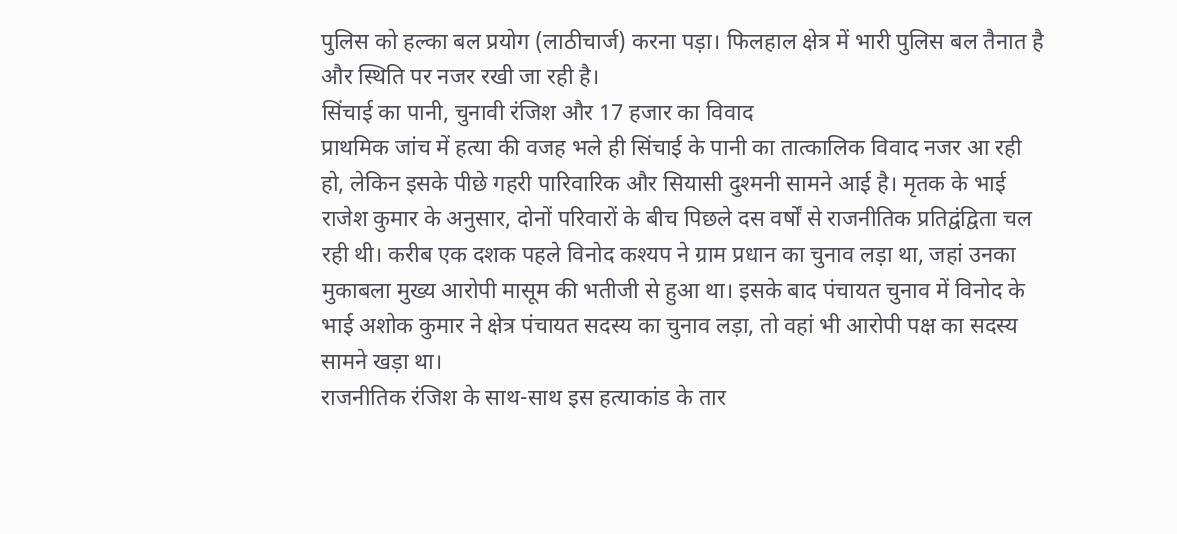पुलिस को हल्का बल प्रयोग (लाठीचार्ज) करना पड़ा। फिलहाल क्षेत्र में भारी पुलिस बल तैनात है और स्थिति पर नजर रखी जा रही है।
सिंचाई का पानी, चुनावी रंजिश और 17 हजार का विवाद
प्राथमिक जांच में हत्या की वजह भले ही सिंचाई के पानी का तात्कालिक विवाद नजर आ रही हो, लेकिन इसके पीछे गहरी पारिवारिक और सियासी दुश्मनी सामने आई है। मृतक के भाई राजेश कुमार के अनुसार, दोनों परिवारों के बीच पिछले दस वर्षों से राजनीतिक प्रतिद्वंद्विता चल रही थी। करीब एक दशक पहले विनोद कश्यप ने ग्राम प्रधान का चुनाव लड़ा था, जहां उनका मुकाबला मुख्य आरोपी मासूम की भतीजी से हुआ था। इसके बाद पंचायत चुनाव में विनोद के भाई अशोक कुमार ने क्षेत्र पंचायत सदस्य का चुनाव लड़ा, तो वहां भी आरोपी पक्ष का सदस्य सामने खड़ा था।
राजनीतिक रंजिश के साथ-साथ इस हत्याकांड के तार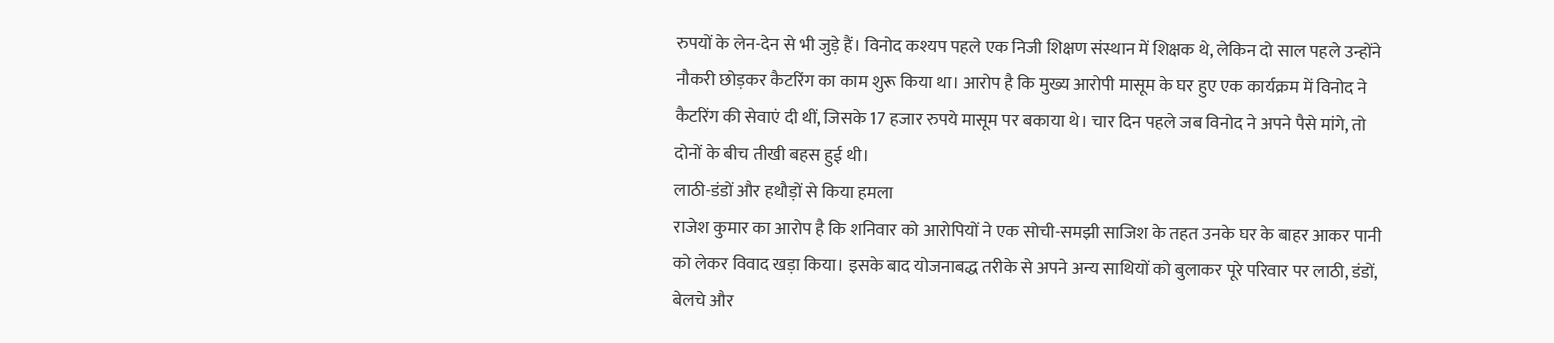रुपयों के लेन-देन से भी जुड़े हैं। विनोद कश्यप पहले एक निजी शिक्षण संस्थान में शिक्षक थे, लेकिन दो साल पहले उन्होंने नौकरी छोड़कर कैटरिंग का काम शुरू किया था। आरोप है कि मुख्य आरोपी मासूम के घर हुए एक कार्यक्रम में विनोद ने कैटरिंग की सेवाएं दी थीं, जिसके 17 हजार रुपये मासूम पर बकाया थे। चार दिन पहले जब विनोद ने अपने पैसे मांगे, तो दोनों के बीच तीखी बहस हुई थी।
लाठी-डंडों और हथौड़ों से किया हमला
राजेश कुमार का आरोप है कि शनिवार को आरोपियों ने एक सोची-समझी साजिश के तहत उनके घर के बाहर आकर पानी को लेकर विवाद खड़ा किया। इसके बाद योजनाबद्ध तरीके से अपने अन्य साथियों को बुलाकर पूरे परिवार पर लाठी, डंडों, बेलचे और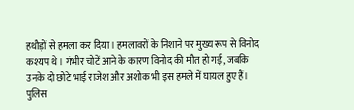हथौड़ों से हमला कर दिया। हमलावरों के निशाने पर मुख्य रूप से विनोद कश्यप थे। गंभीर चोटें आने के कारण विनोद की मौत हो गई, जबकि उनके दो छोटे भाई राजेश और अशोक भी इस हमले में घायल हुए हैं। पुलिस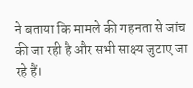ने बताया कि मामले की गहनता से जांच की जा रही है और सभी साक्ष्य जुटाए जा रहे हैं।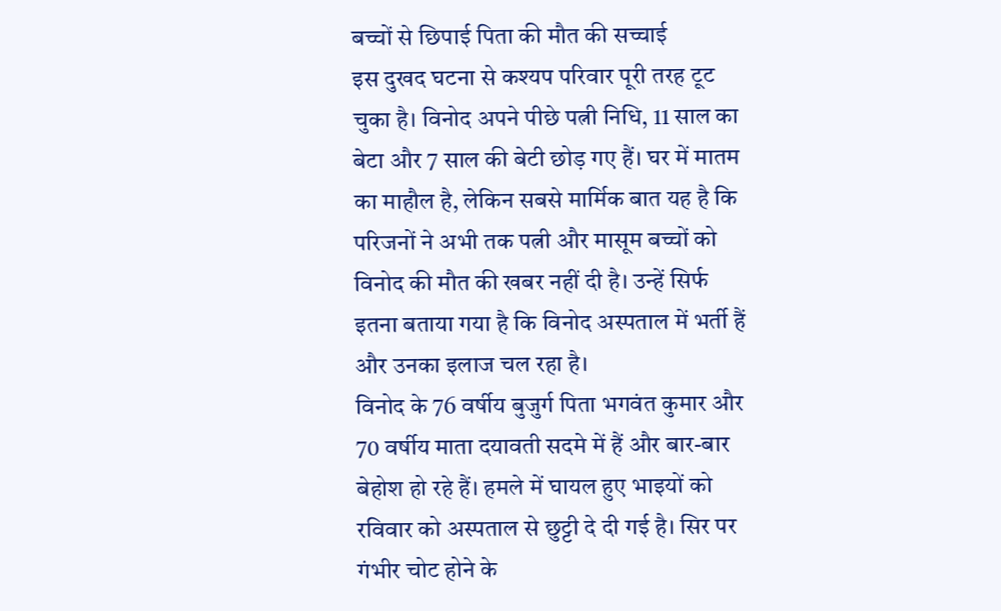बच्चों से छिपाई पिता की मौत की सच्चाई
इस दुखद घटना से कश्यप परिवार पूरी तरह टूट चुका है। विनोद अपने पीछे पत्नी निधि, 11 साल का बेटा और 7 साल की बेटी छोड़ गए हैं। घर में मातम का माहौल है, लेकिन सबसे मार्मिक बात यह है कि परिजनों ने अभी तक पत्नी और मासूम बच्चों को विनोद की मौत की खबर नहीं दी है। उन्हें सिर्फ इतना बताया गया है कि विनोद अस्पताल में भर्ती हैं और उनका इलाज चल रहा है।
विनोद के 76 वर्षीय बुजुर्ग पिता भगवंत कुमार और 70 वर्षीय माता दयावती सदमे में हैं और बार-बार बेहोश हो रहे हैं। हमले में घायल हुए भाइयों को रविवार को अस्पताल से छुट्टी दे दी गई है। सिर पर गंभीर चोट होने के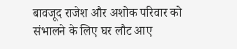बावजूद राजेश और अशोक परिवार को संभालने के लिए घर लौट आए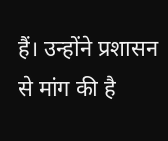हैं। उन्होंने प्रशासन से मांग की है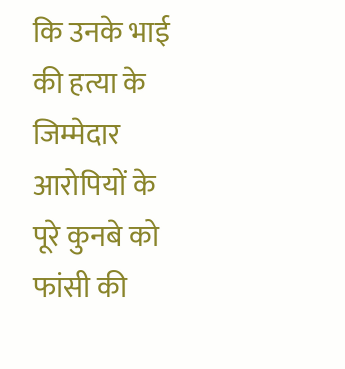कि उनके भाई की हत्या के जिम्मेदार आरोपियों के पूरे कुनबे को फांसी की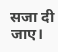सजा दी जाए।